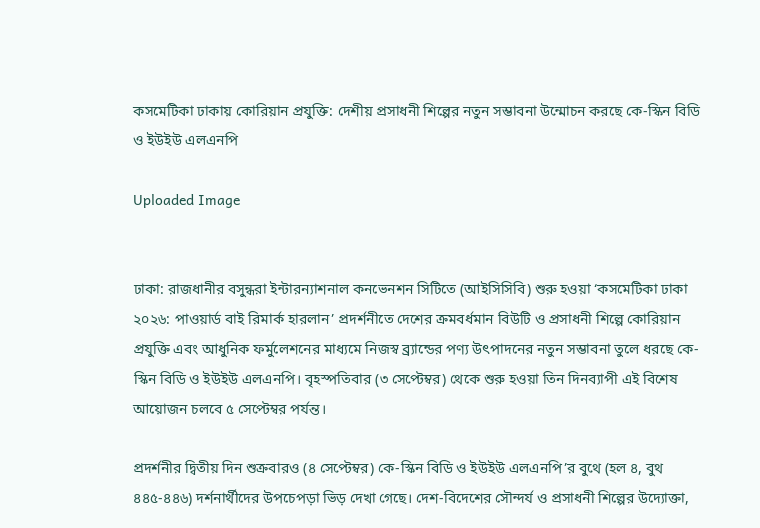কসমেটিকা ঢাকায় কোরিয়ান প্রযুক্তি: দেশীয় প্রসাধনী শিল্পের নতুন সম্ভাবনা উন্মোচন করছে কে-স্কিন বিডি ও ইউইউ এলএনপি

Uploaded Image


ঢাকা: রাজধানীর বসুন্ধরা ইন্টারন্যাশনাল কনভেনশন সিটিতে (আইসিসিবি) শুরু হওয়া ‘কসমেটিকা ঢাকা ২০২৬: পাওয়ার্ড বাই রিমার্ক হারলান’ প্রদর্শনীতে দেশের ক্রমবর্ধমান বিউটি ও প্রসাধনী শিল্পে কোরিয়ান প্রযুক্তি এবং আধুনিক ফর্মুলেশনের মাধ্যমে নিজস্ব ব্র্যান্ডের পণ্য উৎপাদনের নতুন সম্ভাবনা তুলে ধরছে কে-স্কিন বিডি ও ইউইউ এলএনপি। বৃহস্পতিবার (৩ সেপ্টেম্বর) থেকে শুরু হওয়া তিন দিনব্যাপী এই বিশেষ আয়োজন চলবে ৫ সেপ্টেম্বর পর্যন্ত।

প্রদর্শনীর দ্বিতীয় দিন শুক্রবারও (৪ সেপ্টেম্বর) কে-স্কিন বিডি ও ইউইউ এলএনপি’র বুথে (হল ৪, বুথ ৪৪৫-৪৪৬) দর্শনার্থীদের উপচেপড়া ভিড় দেখা গেছে। দেশ-বিদেশের সৌন্দর্য ও প্রসাধনী শিল্পের উদ্যোক্তা,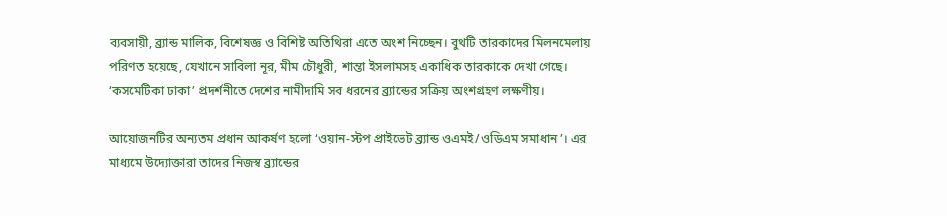ব্যবসায়ী, ব্র্যান্ড মালিক, বিশেষজ্ঞ ও বিশিষ্ট অতিথিরা এতে অংশ নিচ্ছেন। বুথটি তারকাদের মিলনমেলায় পরিণত হয়েছে, যেখানে সাবিলা নূর, মীম চৌধুরী, শান্তা ইসলামসহ একাধিক তারকাকে দেখা গেছে। ‘কসমেটিকা ঢাকা’ প্রদর্শনীতে দেশের নামীদামি সব ধরনের ব্র্যান্ডের সক্রিয় অংশগ্রহণ লক্ষণীয়।

আয়োজনটির অন্যতম প্রধান আকর্ষণ হলো ‘ওয়ান-স্টপ প্রাইভেট ব্র্যান্ড ওএমই/ওডিএম সমাধান’। এর মাধ্যমে উদ্যোক্তারা তাদের নিজস্ব ব্র্যান্ডের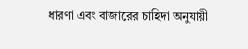ধারণা এবং বাজারের চাহিদা অনুযায়ী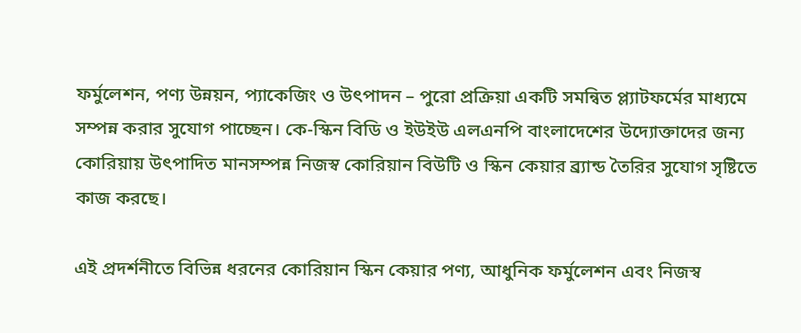ফর্মুলেশন, পণ্য উন্নয়ন, প্যাকেজিং ও উৎপাদন – পুরো প্রক্রিয়া একটি সমন্বিত প্ল্যাটফর্মের মাধ্যমে সম্পন্ন করার সুযোগ পাচ্ছেন। কে-স্কিন বিডি ও ইউইউ এলএনপি বাংলাদেশের উদ্যোক্তাদের জন্য কোরিয়ায় উৎপাদিত মানসম্পন্ন নিজস্ব কোরিয়ান বিউটি ও স্কিন কেয়ার ব্র্যান্ড তৈরির সুযোগ সৃষ্টিতে কাজ করছে।

এই প্রদর্শনীতে বিভিন্ন ধরনের কোরিয়ান স্কিন কেয়ার পণ্য, আধুনিক ফর্মুলেশন এবং নিজস্ব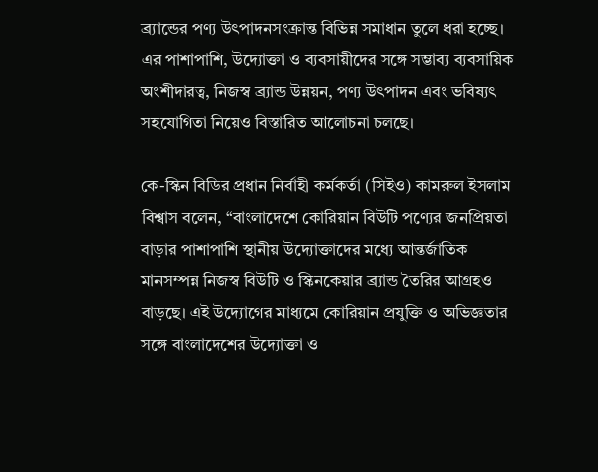ব্র্যান্ডের পণ্য উৎপাদনসংক্রান্ত বিভিন্ন সমাধান তুলে ধরা হচ্ছে। এর পাশাপাশি, উদ্যোক্তা ও ব্যবসায়ীদের সঙ্গে সম্ভাব্য ব্যবসায়িক অংশীদারত্ব, নিজস্ব ব্র্যান্ড উন্নয়ন, পণ্য উৎপাদন এবং ভবিষ্যৎ সহযোগিতা নিয়েও বিস্তারিত আলোচনা চলছে।

কে-স্কিন বিডির প্রধান নির্বাহী কর্মকর্তা (সিইও) কামরুল ইসলাম বিশ্বাস বলেন, “বাংলাদেশে কোরিয়ান বিউটি পণ্যের জনপ্রিয়তা বাড়ার পাশাপাশি স্থানীয় উদ্যোক্তাদের মধ্যে আন্তর্জাতিক মানসম্পন্ন নিজস্ব বিউটি ও স্কিনকেয়ার ব্র্যান্ড তৈরির আগ্রহও বাড়ছে। এই উদ্যোগের মাধ্যমে কোরিয়ান প্রযুক্তি ও অভিজ্ঞতার সঙ্গে বাংলাদেশের উদ্যোক্তা ও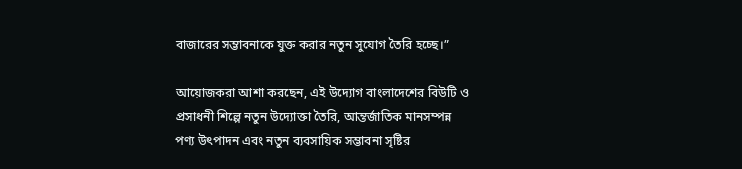বাজারের সম্ভাবনাকে যুক্ত করার নতুন সুযোগ তৈরি হচ্ছে।”

আয়োজকরা আশা করছেন, এই উদ্যোগ বাংলাদেশের বিউটি ও প্রসাধনী শিল্পে নতুন উদ্যোক্তা তৈরি, আন্তর্জাতিক মানসম্পন্ন পণ্য উৎপাদন এবং নতুন ব্যবসায়িক সম্ভাবনা সৃষ্টির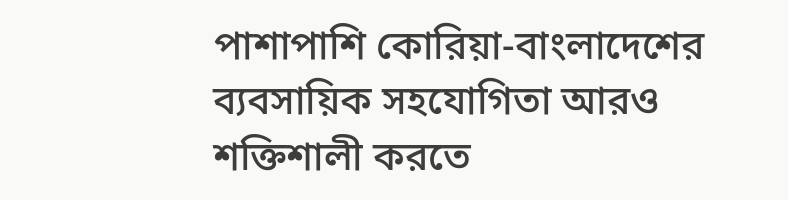পাশাপাশি কোরিয়া-বাংলাদেশের ব্যবসায়িক সহযোগিতা আরও শক্তিশালী করতে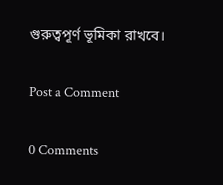গুরুত্বপূর্ণ ভূমিকা রাখবে।

Post a Comment

0 Comments